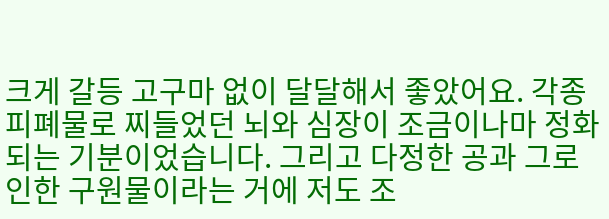크게 갈등 고구마 없이 달달해서 좋았어요. 각종 피폐물로 찌들었던 뇌와 심장이 조금이나마 정화되는 기분이었습니다. 그리고 다정한 공과 그로 인한 구원물이라는 거에 저도 조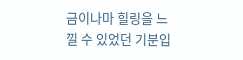금이나마 힐링을 느낄 수 있었던 기분입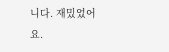니다. 재밌었어요.